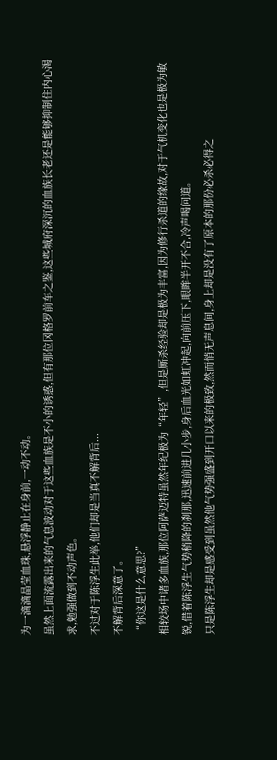为一滴滴晶莹血珠,悬浮静止在身前,一动不动。
虽然上面流露出来的气息波动对于这些血族是不小的诱惑,但有那位冈格罗前车之鉴,这些城府深沉的血族长老还是能够抑制住内心渴求,勉强做到不动声色。
不过对于陈浮生此举,他们却是当真不解背后...
不解背后深意了。
“你这是什么意思?”
相较场中诸多血族,那位阿萨迈特虽然年纪极为“年轻”,但是厮杀经验却是极为丰富,因为修行杀道的缘故,对于气机变化也是极为敏锐,借着陈浮生气势稍降的刹那,迅速前进几小步,身后血光如虹冲起,向前压下,眼眸半开不合,冷声喝问道。
只是陈浮生却是感受到虽然他气势强盛到开口以来的极致,然而悄无声息间,身上却是没有了原本的那份必杀必得之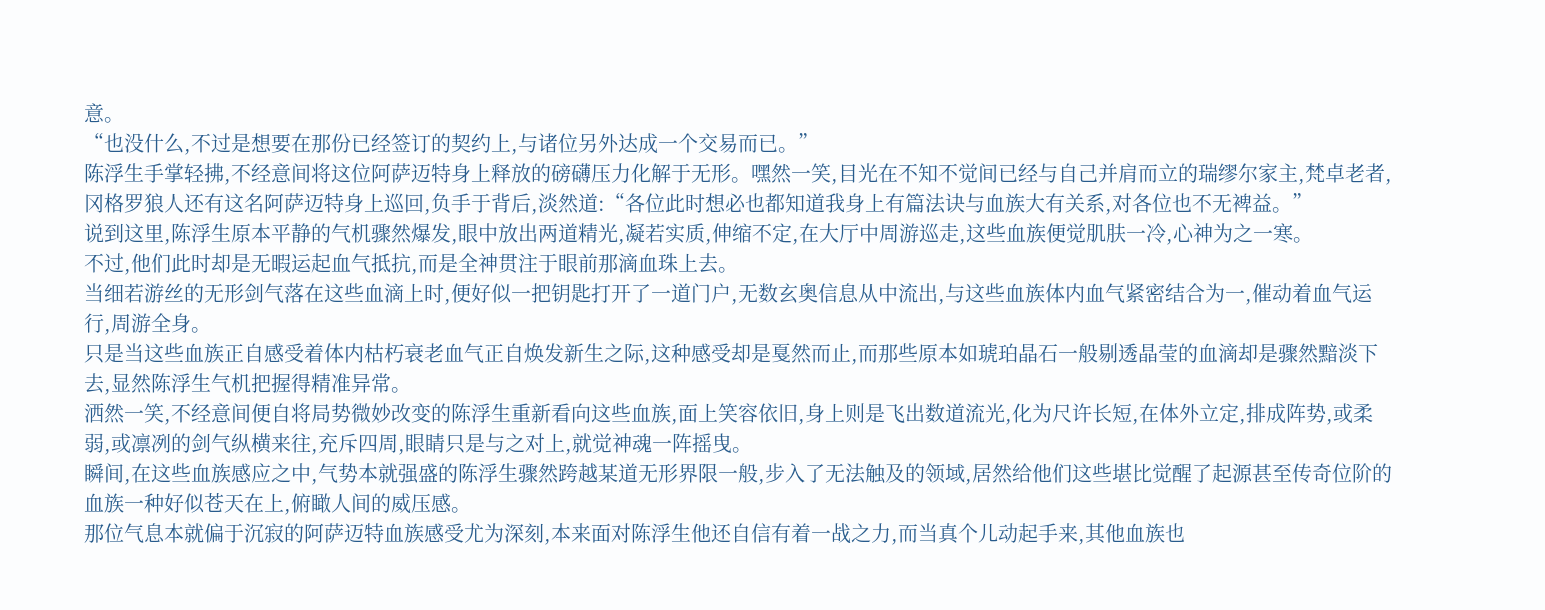意。
“也没什么,不过是想要在那份已经签订的契约上,与诸位另外达成一个交易而已。”
陈浮生手掌轻拂,不经意间将这位阿萨迈特身上释放的磅礴压力化解于无形。嘿然一笑,目光在不知不觉间已经与自己并肩而立的瑞缪尔家主,梵卓老者,冈格罗狼人还有这名阿萨迈特身上巡回,负手于背后,淡然道:“各位此时想必也都知道我身上有篇法诀与血族大有关系,对各位也不无裨益。”
说到这里,陈浮生原本平静的气机骤然爆发,眼中放出两道精光,凝若实质,伸缩不定,在大厅中周游巡走,这些血族便觉肌肤一冷,心神为之一寒。
不过,他们此时却是无暇运起血气抵抗,而是全神贯注于眼前那滴血珠上去。
当细若游丝的无形剑气落在这些血滴上时,便好似一把钥匙打开了一道门户,无数玄奥信息从中流出,与这些血族体内血气紧密结合为一,催动着血气运行,周游全身。
只是当这些血族正自感受着体内枯朽衰老血气正自焕发新生之际,这种感受却是戛然而止,而那些原本如琥珀晶石一般剔透晶莹的血滴却是骤然黯淡下去,显然陈浮生气机把握得精准异常。
洒然一笑,不经意间便自将局势微妙改变的陈浮生重新看向这些血族,面上笑容依旧,身上则是飞出数道流光,化为尺许长短,在体外立定,排成阵势,或柔弱,或凛冽的剑气纵横来往,充斥四周,眼睛只是与之对上,就觉神魂一阵摇曳。
瞬间,在这些血族感应之中,气势本就强盛的陈浮生骤然跨越某道无形界限一般,步入了无法触及的领域,居然给他们这些堪比觉醒了起源甚至传奇位阶的血族一种好似苍天在上,俯瞰人间的威压感。
那位气息本就偏于沉寂的阿萨迈特血族感受尤为深刻,本来面对陈浮生他还自信有着一战之力,而当真个儿动起手来,其他血族也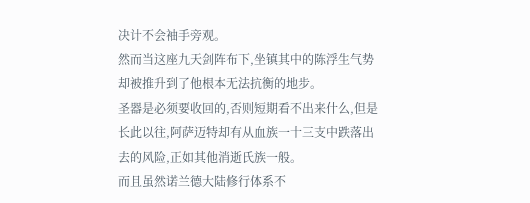决计不会袖手旁观。
然而当这座九天剑阵布下,坐镇其中的陈浮生气势却被推升到了他根本无法抗衡的地步。
圣器是必须要收回的,否则短期看不出来什么,但是长此以往,阿萨迈特却有从血族一十三支中跌落出去的风险,正如其他消逝氏族一般。
而且虽然诺兰德大陆修行体系不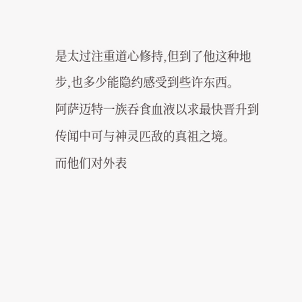是太过注重道心修持,但到了他这种地步,也多少能隐约感受到些许东西。
阿萨迈特一族吞食血液以求最快晋升到传闻中可与神灵匹敌的真祖之境。
而他们对外表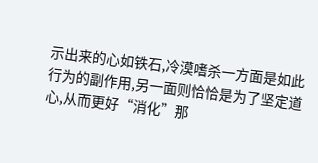示出来的心如铁石,冷漠嗜杀一方面是如此行为的副作用,另一面则恰恰是为了坚定道心,从而更好“消化”那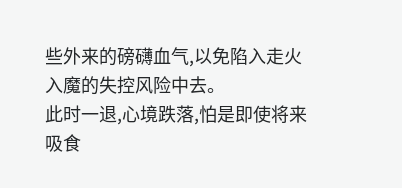些外来的磅礴血气,以免陷入走火入魔的失控风险中去。
此时一退,心境跌落,怕是即使将来吸食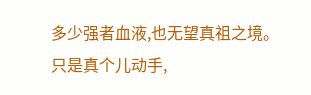多少强者血液,也无望真祖之境。
只是真个儿动手,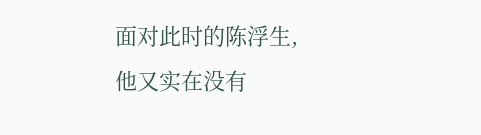面对此时的陈浮生,他又实在没有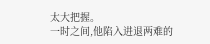太大把握。
一时之间,他陷入进退两难的